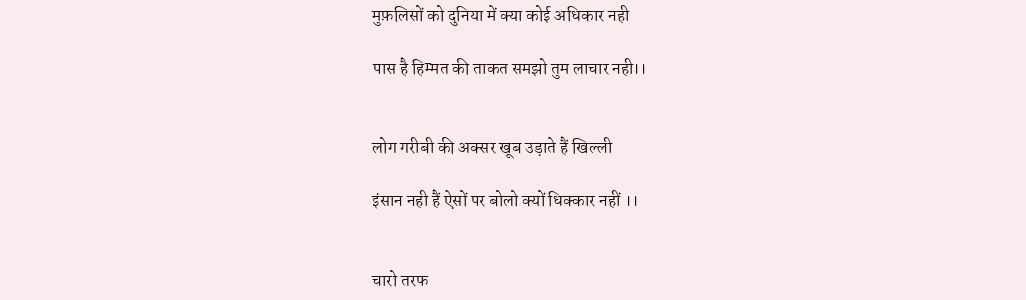मुफ़लिसों को दुनिया में क्या कोई अधिकार नही

पास है हिम्मत की ताकत समझो तुम लाचार नही।।


लोग गरीबी की अक्सर खूब उड़ाते हैं खिल्ली

इंसान नही हैं ऐसों पर बोलो क्यों धिक्कार नहीं ।।


चारो तरफ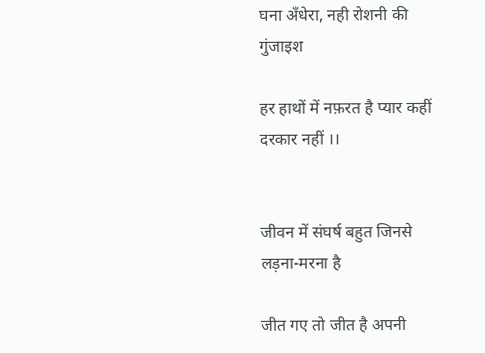घना अँधेरा, नही रोशनी की गुंजाइश

हर हाथों में नफ़रत है प्यार कहीं दरकार नहीं ।।


जीवन में संघर्ष बहुत जिनसे लड़ना-मरना है

जीत गए तो जीत है अपनी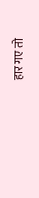हार गए तो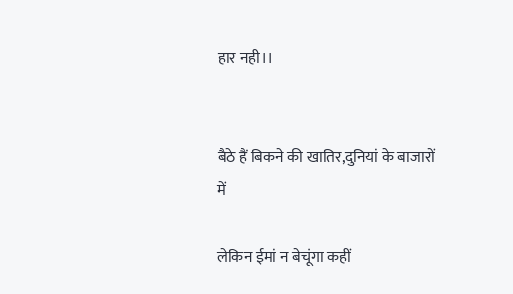हार नही।।


बैठे हैं बिकने की खातिर,दुनियां के बाजारों में

लेकिन ईमां न बेचूंगा कहीं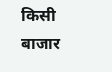किसी बाजार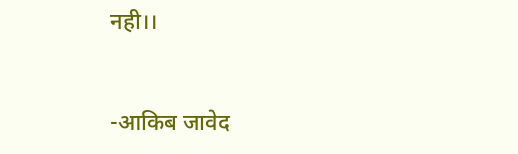नही।।


-आकिब जावेद